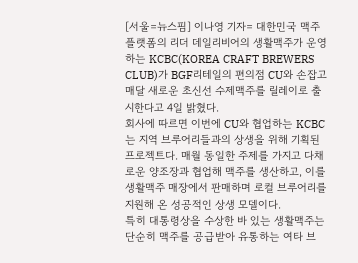[서울=뉴스핌] 이나영 기자= 대한민국 맥주 플랫폼의 리더 데일리비어의 생활맥주가 운영하는 KCBC(KOREA CRAFT BREWERS CLUB)가 BGF리테일의 편의점 CU와 손잡고 매달 새로운 초신선 수제맥주를 릴레이로 출시한다고 4일 밝혔다.
회사에 따르면 이번에 CU와 협업하는 KCBC는 지역 브루어리들과의 상생을 위해 기획된 프로젝트다. 매월 동일한 주제를 가지고 다채로운 양조장과 협업해 맥주를 생산하고, 이를 생활맥주 매장에서 판매하며 로컬 브루어리를 지원해 온 성공적인 상생 모델이다.
특히 대통령상을 수상한 바 있는 생활맥주는 단순히 맥주를 공급받아 유통하는 여타 브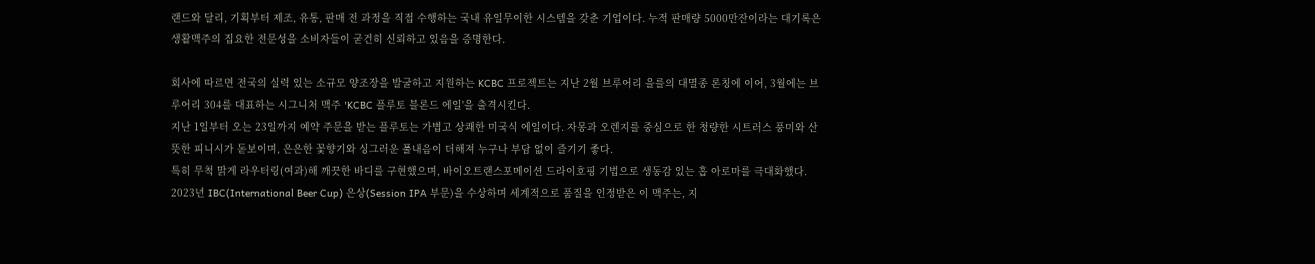랜드와 달리, 기획부터 제조, 유통, 판매 전 과정을 직접 수행하는 국내 유일무이한 시스템을 갖춘 기업이다. 누적 판매량 5000만잔이라는 대기록은 생활맥주의 집요한 전문성을 소비자들이 굳건히 신뢰하고 있음을 증명한다.

회사에 따르면 전국의 실력 있는 소규모 양조장을 발굴하고 지원하는 KCBC 프로젝트는 지난 2월 브루어리 을를의 대멸종 론칭에 이어, 3월에는 브루어리 304를 대표하는 시그니처 맥주 'KCBC 플루토 블론드 에일'을 출격시킨다.
지난 1일부터 오는 23일까지 예약 주문을 받는 플루토는 가볍고 상쾌한 미국식 에일이다. 자몽과 오렌지를 중심으로 한 청량한 시트러스 풍미와 산뜻한 피니시가 돋보이며, 은은한 꽃향기와 싱그러운 풀내음이 더해져 누구나 부담 없이 즐기기 좋다.
특히 무척 맑게 라우터링(여과)해 깨끗한 바디를 구현했으며, 바이오트랜스포메이션 드라이호핑 기법으로 생동감 있는 홉 아로마를 극대화했다. 2023년 IBC(International Beer Cup) 은상(Session IPA 부문)을 수상하며 세계적으로 품질을 인정받은 이 맥주는, 지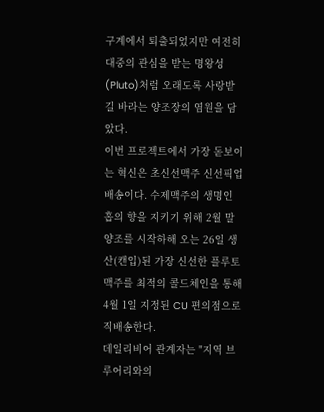구계에서 퇴출되었지만 여전히 대중의 관심을 받는 명왕성(Pluto)처럼 오래도록 사랑받길 바라는 양조장의 염원을 담았다.
이번 프로젝트에서 가장 돋보이는 혁신은 초신선맥주 신선픽업 배송이다. 수제맥주의 생명인 홉의 향을 지키기 위해 2월 말 양조를 시작하해 오는 26일 생산(캔입)된 가장 신선한 플루토 맥주를 최적의 콜드체인을 통해 4월 1일 지정된 CU 편의점으로 직배송한다.
데일리비어 관계자는 "지역 브루어리와의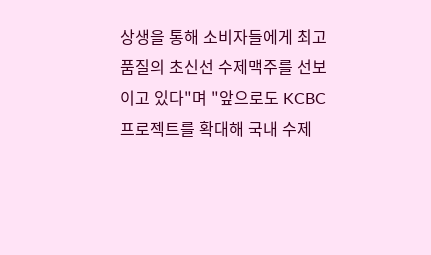상생을 통해 소비자들에게 최고 품질의 초신선 수제맥주를 선보이고 있다"며 "앞으로도 KCBC 프로젝트를 확대해 국내 수제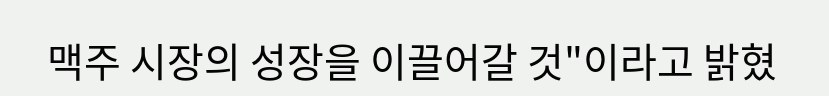맥주 시장의 성장을 이끌어갈 것"이라고 밝혔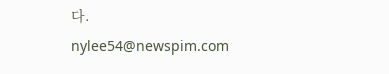다.
nylee54@newspim.com